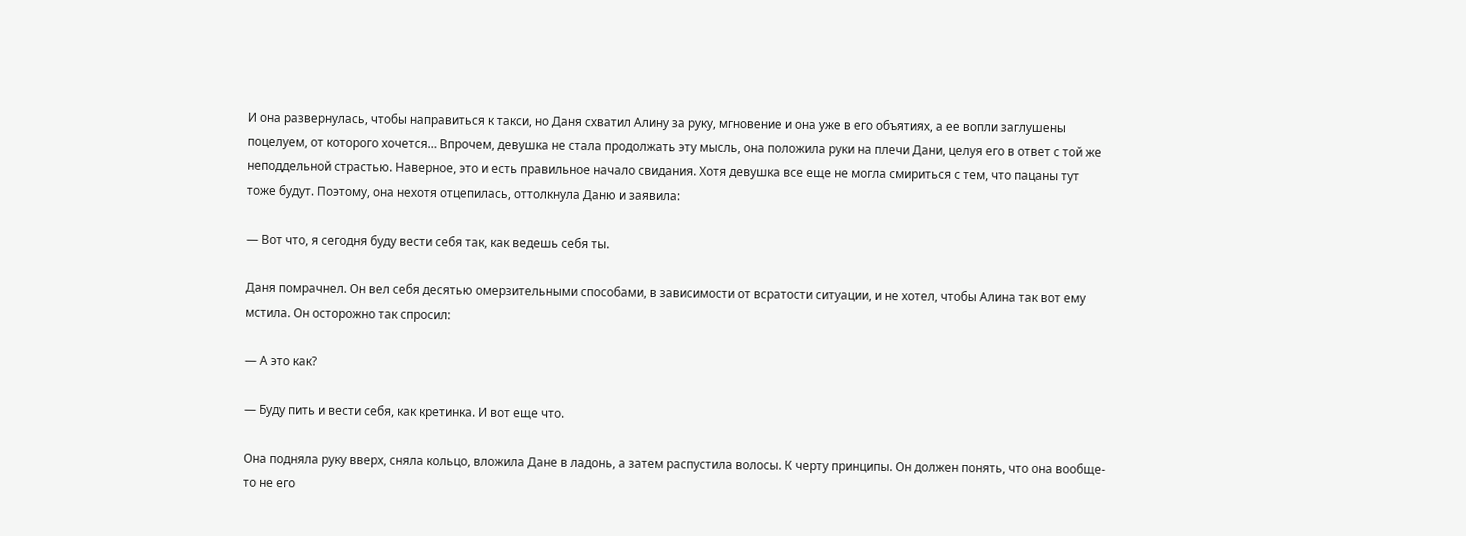И она развернулась, чтобы направиться к такси, но Даня схватил Алину за руку, мгновение и она уже в его объятиях, а ее вопли заглушены поцелуем, от которого хочется… Впрочем, девушка не стала продолжать эту мысль, она положила руки на плечи Дани, целуя его в ответ с той же неподдельной страстью. Наверное, это и есть правильное начало свидания. Хотя девушка все еще не могла смириться с тем, что пацаны тут тоже будут. Поэтому, она нехотя отцепилась, оттолкнула Даню и заявила:

— Вот что, я сегодня буду вести себя так, как ведешь себя ты.

Даня помрачнел. Он вел себя десятью омерзительными способами, в зависимости от всратости ситуации, и не хотел, чтобы Алина так вот ему мстила. Он осторожно так спросил:

— А это как?

— Буду пить и вести себя, как кретинка. И вот еще что.

Она подняла руку вверх, сняла кольцо, вложила Дане в ладонь, а затем распустила волосы. К черту принципы. Он должен понять, что она вообще-то не его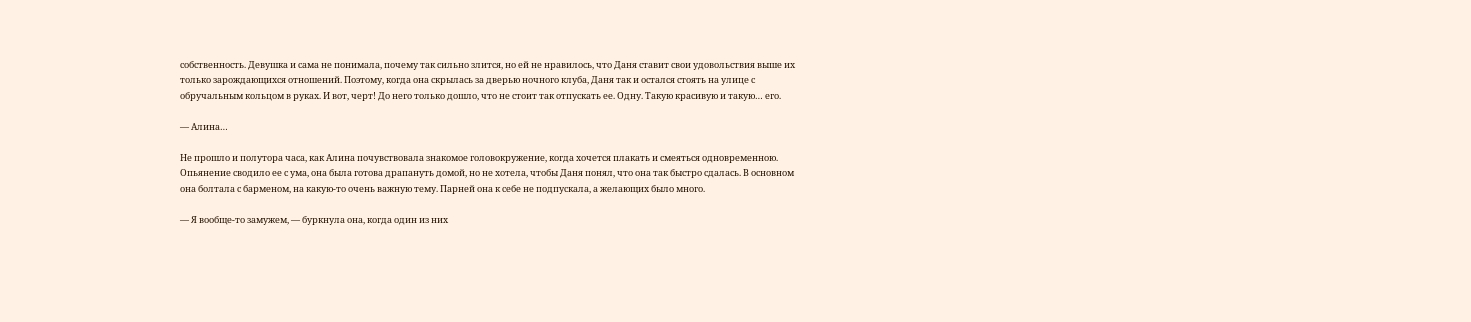собственность. Девушка и сама не понимала, почему так сильно злится, но ей не нравилось, что Даня ставит свои удовольствия выше их только зарождающихся отношений. Поэтому, когда она скрылась за дверью ночного клуба, Даня так и остался стоять на улице с обручальным кольцом в руках. И вот, черт! До него только дошло, что не стоит так отпускать ее. Одну. Такую красивую и такую… его.

— Алина…

Не прошло и полутора часа, как Алина почувствовала знакомое головокружение, когда хочется плакать и смеяться одновременною. Опьянение сводило ее с ума, она была готова драпануть домой, но не хотела, чтобы Даня понял, что она так быстро сдалась. В основном она болтала с барменом, на какую-то очень важную тему. Парней она к себе не подпускала, а желающих было много.

— Я вообще-то замужем, — буркнула она, когда один из них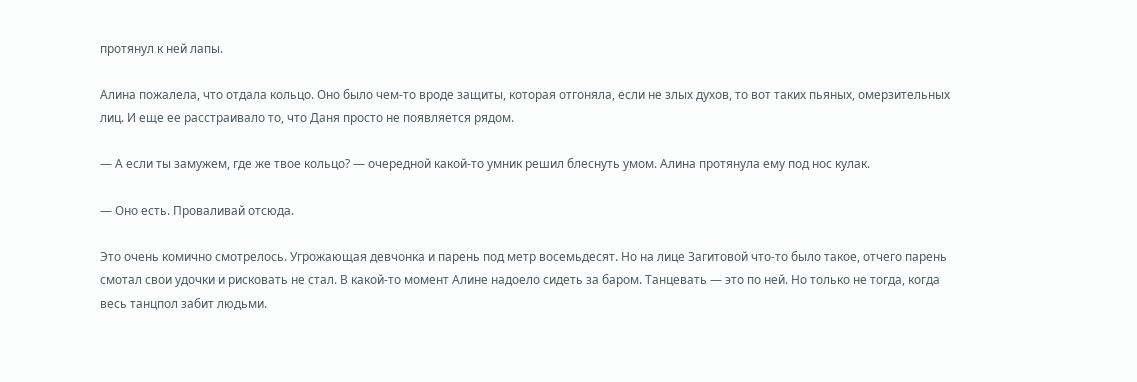протянул к ней лапы.

Алина пожалела, что отдала кольцо. Оно было чем-то вроде защиты, которая отгоняла, если не злых духов, то вот таких пьяных, омерзительных лиц. И еще ее расстраивало то, что Даня просто не появляется рядом.

— А если ты замужем, где же твое кольцо? — очередной какой-то умник решил блеснуть умом. Алина протянула ему под нос кулак.

— Оно есть. Проваливай отсюда.

Это очень комично смотрелось. Угрожающая девчонка и парень под метр восемьдесят. Но на лице Загитовой что-то было такое, отчего парень смотал свои удочки и рисковать не стал. В какой-то момент Алине надоело сидеть за баром. Танцевать — это по ней. Но только не тогда, когда весь танцпол забит людьми.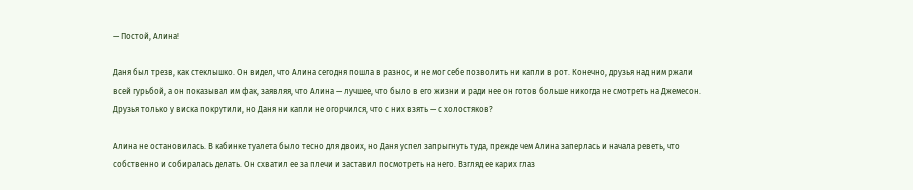— Постой, Алина!

Даня был трезв, как стеклышко. Он видел, что Алина сегодня пошла в разнос, и не мог себе позволить ни капли в рот. Конечно, друзья над ним ржали всей гурьбой, а он показывал им фак, заявляя, что Алина — лучшее, что было в его жизни и ради нее он готов больше никогда не смотреть на Джемесон. Друзья только у виска покрутили, но Даня ни капли не огорчился, что с них взять — с холостяков?

Алина не остановилась. В кабинке туалета было тесно для двоих, но Даня успел запрыгнуть туда, прежде чем Алина заперлась и начала реветь, что собственно и собиралась делать. Он схватил ее за плечи и заставил посмотреть на него. Взгляд ее карих глаз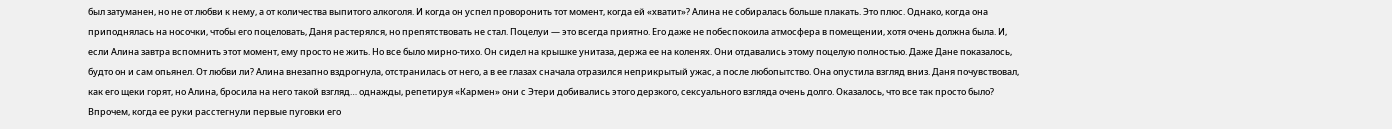был затуманен, но не от любви к нему, а от количества выпитого алкоголя. И когда он успел проворонить тот момент, когда ей «хватит»? Алина не собиралась больше плакать. Это плюс. Однако, когда она приподнялась на носочки, чтобы его поцеловать, Даня растерялся, но препятствовать не стал. Поцелуи — это всегда приятно. Его даже не побеспокоила атмосфера в помещении, хотя очень должна была. И, если Алина завтра вспомнить этот момент, ему просто не жить. Но все было мирно-тихо. Он сидел на крышке унитаза, держа ее на коленях. Они отдавались этому поцелую полностью. Даже Дане показалось, будто он и сам опьянел. От любви ли? Алина внезапно вздрогнула, отстранилась от него, а в ее глазах сначала отразился неприкрытый ужас, а после любопытство. Она опустила взгляд вниз. Даня почувствовал, как его щеки горят, но Алина, бросила на него такой взгляд… однажды, репетируя «Кармен» они с Этери добивались этого дерзкого, сексуального взгляда очень долго. Оказалось, что все так просто было? Впрочем, когда ее руки расстегнули первые пуговки его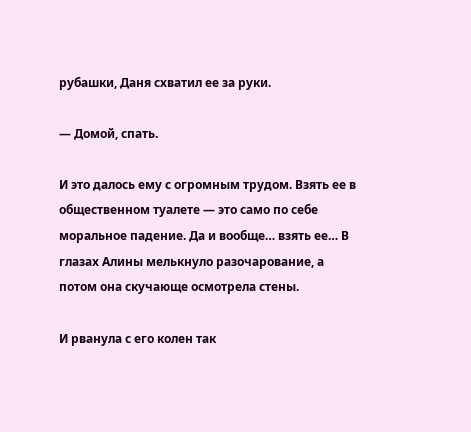рубашки, Даня схватил ее за руки.

— Домой, спать.

И это далось ему с огромным трудом. Взять ее в общественном туалете — это само по себе моральное падение. Да и вообще… взять ее… В глазах Алины мелькнуло разочарование, а потом она скучающе осмотрела стены.

И рванула с его колен так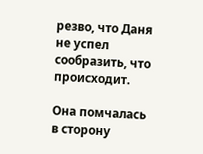резво, что Даня не успел сообразить, что происходит.

Она помчалась в сторону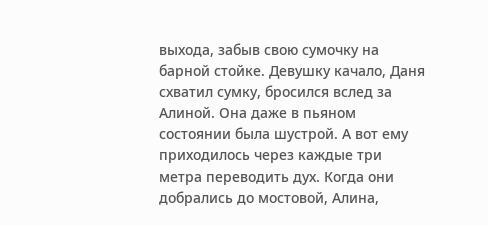выхода, забыв свою сумочку на барной стойке. Девушку качало, Даня схватил сумку, бросился вслед за Алиной. Она даже в пьяном состоянии была шустрой. А вот ему приходилось через каждые три метра переводить дух. Когда они добрались до мостовой, Алина,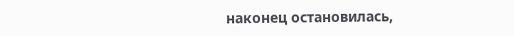наконец остановилась,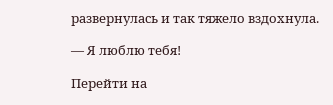развернулась и так тяжело вздохнула.

— Я люблю тебя!

Перейти на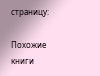страницу:

Похожие книги